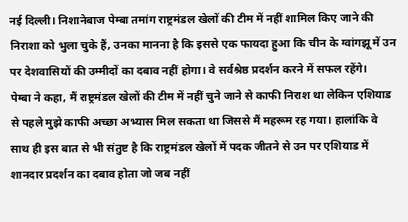नई दिल्ली। निशानेबाज पेम्बा तमांग राष्ट्रमंडल खेलों की टीम में नहीं शामिल किए जाने की निराशा को भुला चुके हैं, उनका मानना है कि इससे एक फायदा हुआ कि चीन के ग्वांगझू में उन पर देशवासियों की उम्मीदों का दबाव नहीं होगा। वे सर्वश्रेष्ठ प्रदर्शन करने में सफल रहेंगे।
पेम्बा ने कहा, मैं राष्ट्रमंडल खेलों की टीम में नहीं चुने जाने से काफी निराश था लेकिन एशियाड से पहले मुझे काफी अच्छा अभ्यास मिल सकता था जिससे मैं महरूम रह गया। हालांकि वे साथ ही इस बात से भी संतुष्ट है कि राष्ट्रमंडल खेलों में पदक जीतने से उन पर एशियाड में शानदार प्रदर्शन का दबाव होता जो जब नहीं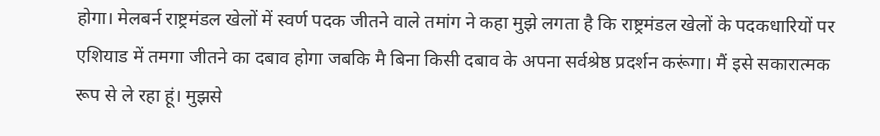होगा। मेलबर्न राष्ट्रमंडल खेलों में स्वर्ण पदक जीतने वाले तमांग ने कहा मुझे लगता है कि राष्ट्रमंडल खेलों के पदकधारियों पर एशियाड में तमगा जीतने का दबाव होगा जबकि मै बिना किसी दबाव के अपना सर्वश्रेष्ठ प्रदर्शन करूंगा। मैं इसे सकारात्मक रूप से ले रहा हूं। मुझसे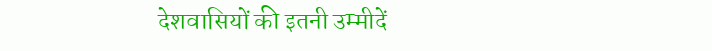देशवासियों की इतनी उम्मीदें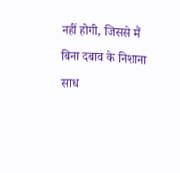नहीं होगी, जिससे मैं बिना दबाव के निशाना साध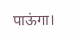पाऊंगा।